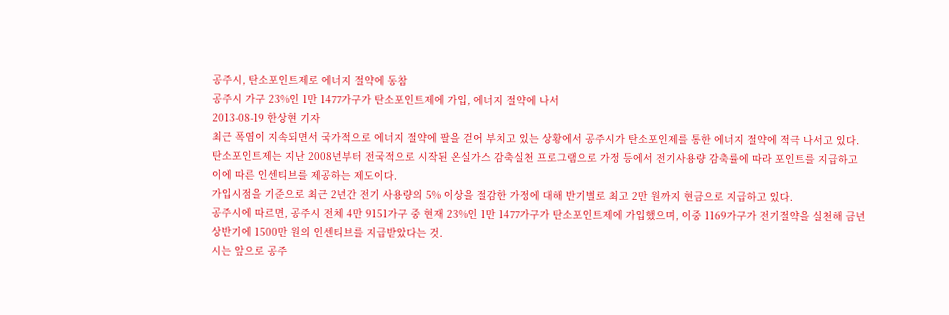공주시, 탄소포인트제로 에너지 절약에 동참
공주시 가구 23%인 1만 1477가구가 탄소포인트제에 가입, 에너지 절약에 나서
2013-08-19 한상현 기자
최근 폭염이 지속되면서 국가적으로 에너지 절약에 팔을 걷어 부치고 있는 상황에서 공주시가 탄소포인제를 통한 에너지 절약에 적극 나서고 있다.
탄소포인트제는 지난 2008년부터 전국적으로 시작된 온실가스 감축실천 프로그램으로 가정 등에서 전기사용량 감축률에 따라 포인트를 지급하고 이에 따른 인센티브를 제공하는 제도이다.
가입시점을 기준으로 최근 2년간 전기 사용량의 5% 이상을 절감한 가정에 대해 반기별로 최고 2만 원까지 현금으로 지급하고 있다.
공주시에 따르면, 공주시 전체 4만 9151가구 중 현재 23%인 1만 1477가구가 탄소포인트제에 가입했으며, 이중 1169가구가 전기절약을 실천해 금년 상반기에 1500만 원의 인센티브를 지급받았다는 것.
시는 앞으로 공주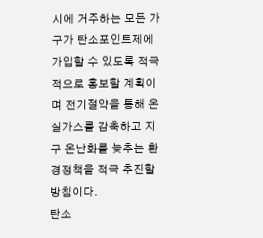시에 거주하는 모든 가구가 탄소포인트제에 가입할 수 있도록 적극적으로 홍보할 계획이며 전기절약을 통해 온실가스를 감축하고 지구 온난화를 늦추는 환경정책을 적극 추진할 방침이다.
탄소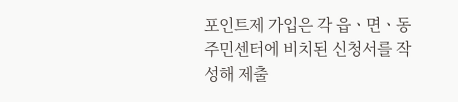포인트제 가입은 각 읍ㆍ면ㆍ동 주민센터에 비치된 신청서를 작성해 제출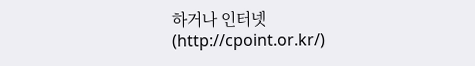하거나 인터넷(http://cpoint.or.kr/)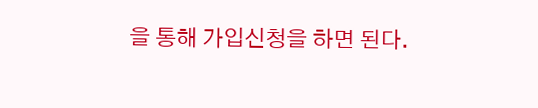을 통해 가입신청을 하면 된다.